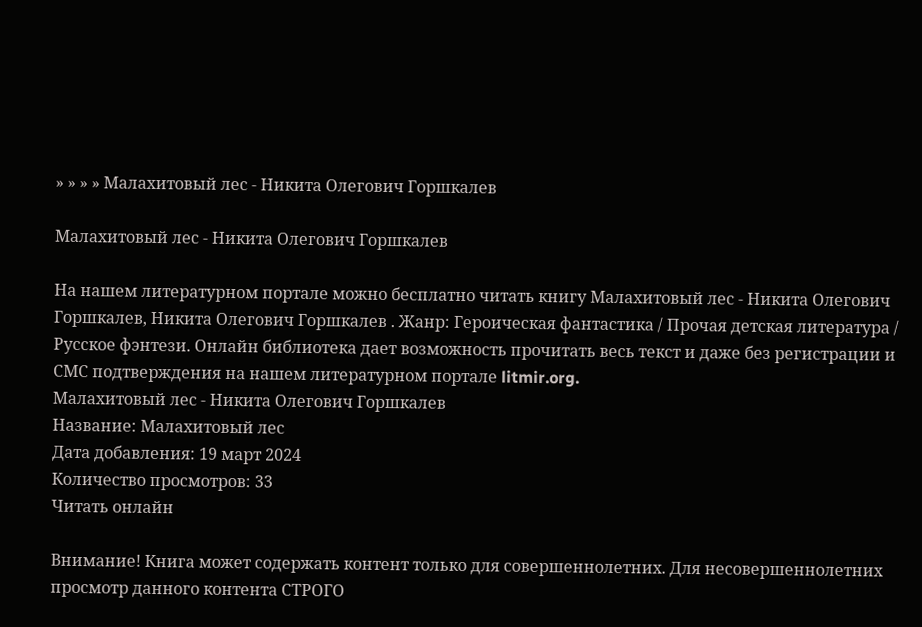» » » » Малахитовый лес - Никита Олегович Горшкалев

Малахитовый лес - Никита Олегович Горшкалев

На нашем литературном портале можно бесплатно читать книгу Малахитовый лес - Никита Олегович Горшкалев, Никита Олегович Горшкалев . Жанр: Героическая фантастика / Прочая детская литература / Русское фэнтези. Онлайн библиотека дает возможность прочитать весь текст и даже без регистрации и СМС подтверждения на нашем литературном портале litmir.org.
Малахитовый лес - Никита Олегович Горшкалев
Название: Малахитовый лес
Дата добавления: 19 март 2024
Количество просмотров: 33
Читать онлайн

Внимание! Книга может содержать контент только для совершеннолетних. Для несовершеннолетних просмотр данного контента СТРОГО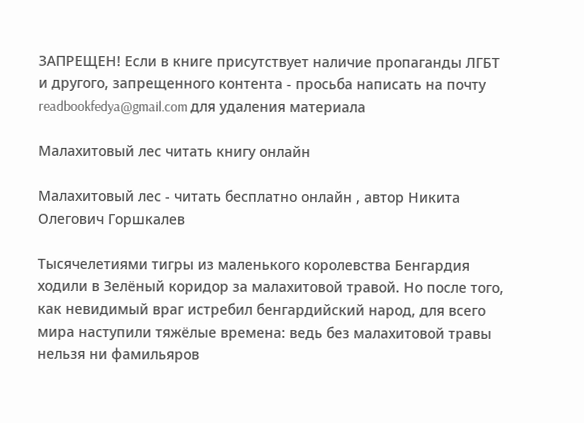ЗАПРЕЩЕН! Если в книге присутствует наличие пропаганды ЛГБТ и другого, запрещенного контента - просьба написать на почту readbookfedya@gmail.com для удаления материала

Малахитовый лес читать книгу онлайн

Малахитовый лес - читать бесплатно онлайн , автор Никита Олегович Горшкалев

Тысячелетиями тигры из маленького королевства Бенгардия ходили в Зелёный коридор за малахитовой травой. Но после того, как невидимый враг истребил бенгардийский народ, для всего мира наступили тяжёлые времена: ведь без малахитовой травы нельзя ни фамильяров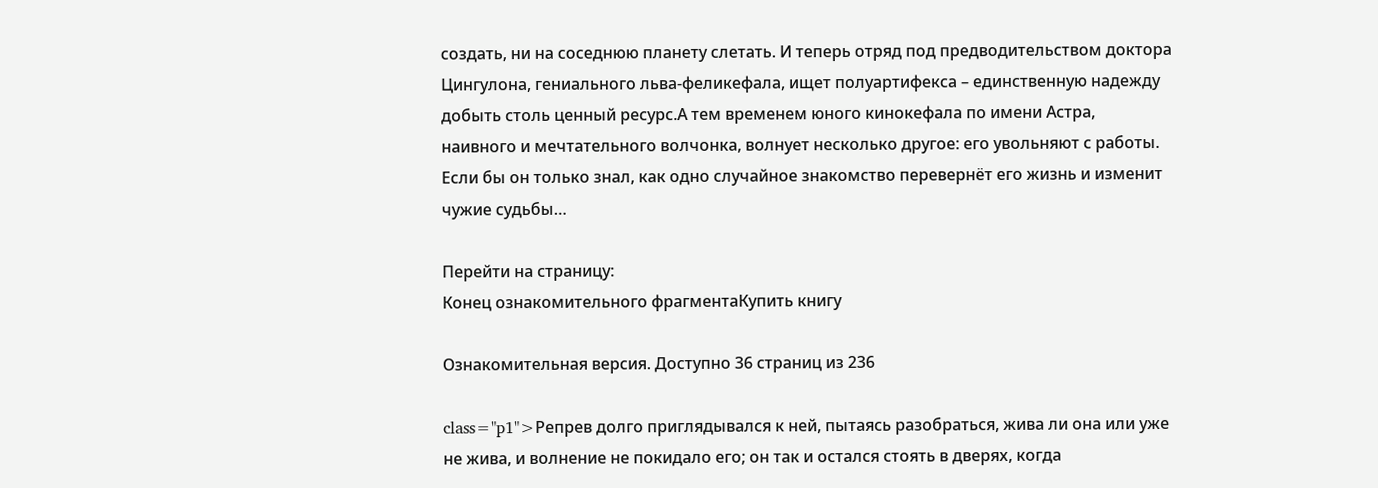создать, ни на соседнюю планету слетать. И теперь отряд под предводительством доктора Цингулона, гениального льва-феликефала, ищет полуартифекса – единственную надежду добыть столь ценный ресурс.А тем временем юного кинокефала по имени Астра, наивного и мечтательного волчонка, волнует несколько другое: его увольняют с работы. Если бы он только знал, как одно случайное знакомство перевернёт его жизнь и изменит чужие судьбы…

Перейти на страницу:
Конец ознакомительного фрагментаКупить книгу

Ознакомительная версия. Доступно 36 страниц из 236

class="p1">Репрев долго приглядывался к ней, пытаясь разобраться, жива ли она или уже не жива, и волнение не покидало его; он так и остался стоять в дверях, когда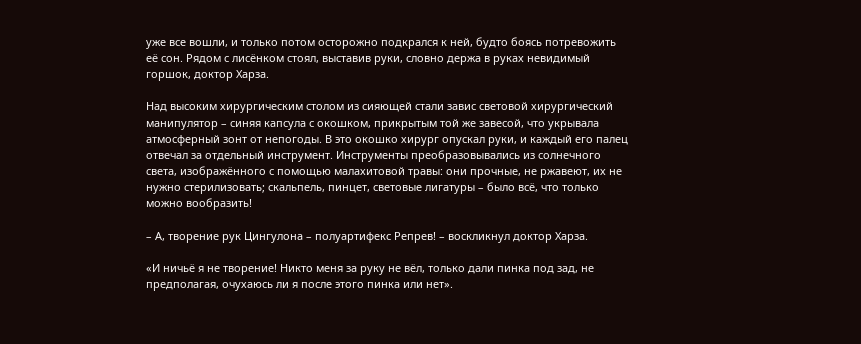уже все вошли, и только потом осторожно подкрался к ней, будто боясь потревожить её сон. Рядом с лисёнком стоял, выставив руки, словно держа в руках невидимый горшок, доктор Харза.

Над высоким хирургическим столом из сияющей стали завис световой хирургический манипулятор – синяя капсула с окошком, прикрытым той же завесой, что укрывала атмосферный зонт от непогоды. В это окошко хирург опускал руки, и каждый его палец отвечал за отдельный инструмент. Инструменты преобразовывались из солнечного света, изображённого с помощью малахитовой травы: они прочные, не ржавеют, их не нужно стерилизовать; скальпель, пинцет, световые лигатуры – было всё, что только можно вообразить!

– А, творение рук Цингулона – полуартифекс Репрев! – воскликнул доктор Харза.

«И ничьё я не творение! Никто меня за руку не вёл, только дали пинка под зад, не предполагая, очухаюсь ли я после этого пинка или нет».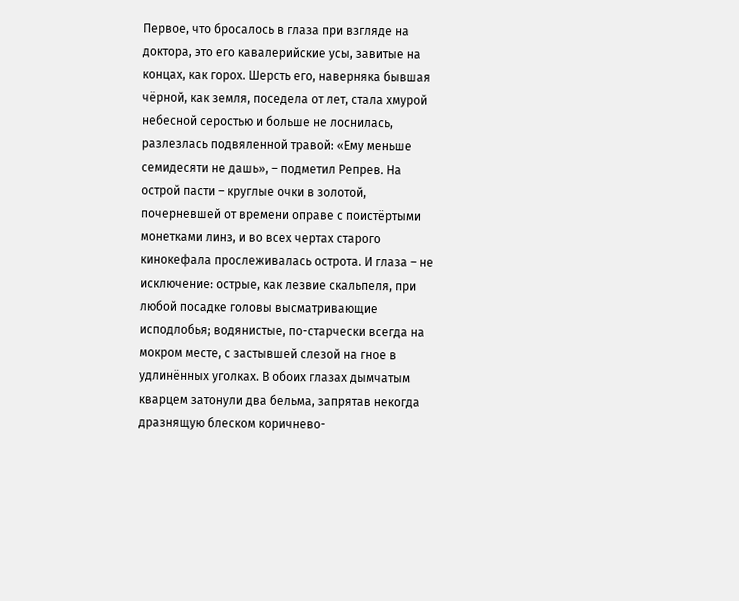Первое, что бросалось в глаза при взгляде на доктора, это его кавалерийские усы, завитые на концах, как горох. Шерсть его, наверняка бывшая чёрной, как земля, поседела от лет, стала хмурой небесной серостью и больше не лоснилась, разлезлась подвяленной травой: «Ему меньше семидесяти не дашь», – подметил Репрев. На острой пасти – круглые очки в золотой, почерневшей от времени оправе с поистёртыми монетками линз, и во всех чертах старого кинокефала прослеживалась острота. И глаза – не исключение: острые, как лезвие скальпеля, при любой посадке головы высматривающие исподлобья; водянистые, по-старчески всегда на мокром месте, с застывшей слезой на гное в удлинённых уголках. В обоих глазах дымчатым кварцем затонули два бельма, запрятав некогда дразнящую блеском коричнево-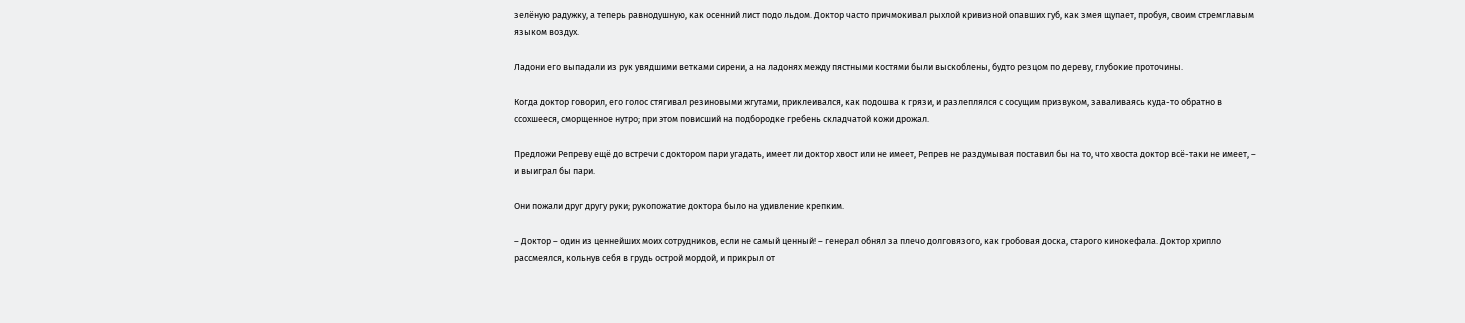зелёную радужку, а теперь равнодушную, как осенний лист подо льдом. Доктор часто причмокивал рыхлой кривизной опавших губ, как змея щупает, пробуя, своим стремглавым языком воздух.

Ладони его выпадали из рук увядшими ветками сирени, а на ладонях между пястными костями были выскоблены, будто резцом по дереву, глубокие проточины.

Когда доктор говорил, его голос стягивал резиновыми жгутами, приклеивался, как подошва к грязи, и разлеплялся с сосущим призвуком, заваливаясь куда-то обратно в ссохшееся, сморщенное нутро; при этом повисший на подбородке гребень складчатой кожи дрожал.

Предложи Репреву ещё до встречи с доктором пари угадать, имеет ли доктор хвост или не имеет, Репрев не раздумывая поставил бы на то, что хвоста доктор всё-таки не имеет, – и выиграл бы пари.

Они пожали друг другу руки; рукопожатие доктора было на удивление крепким.

– Доктор – один из ценнейших моих сотрудников, если не самый ценный! – генерал обнял за плечо долговязого, как гробовая доска, старого кинокефала. Доктор хрипло рассмеялся, кольнув себя в грудь острой мордой, и прикрыл от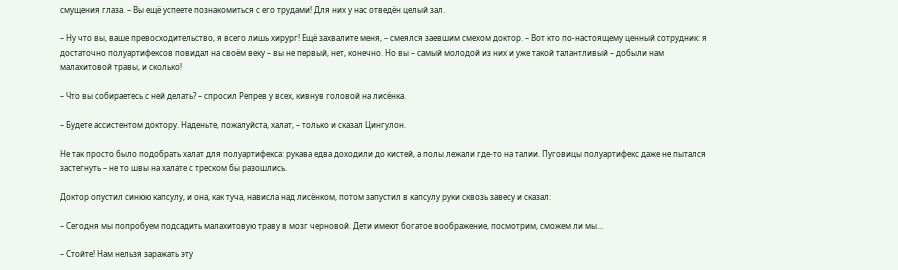смущения глаза. – Вы ещё успеете познакомиться с его трудами! Для них у нас отведён целый зал.

– Ну что вы, ваше превосходительство, я всего лишь хирург! Ещё захвалите меня, – смеялся заевшим смехом доктор. – Вот кто по-настоящему ценный сотрудник: я достаточно полуартифексов повидал на своём веку – вы не первый, нет, конечно. Но вы – самый молодой из них и уже такой талантливый – добыли нам малахитовой травы, и сколько!

– Что вы собираетесь с ней делать? – спросил Репрев у всех, кивнув головой на лисёнка.

– Будете ассистентом доктору. Наденьте, пожалуйста, халат, – только и сказал Цингулон.

Не так просто было подобрать халат для полуартифекса: рукава едва доходили до кистей, а полы лежали где-то на талии. Пуговицы полуартифекс даже не пытался застегнуть – не то швы на халате с треском бы разошлись.

Доктор опустил синюю капсулу, и она, как туча, нависла над лисёнком, потом запустил в капсулу руки сквозь завесу и сказал:

– Сегодня мы попробуем подсадить малахитовую траву в мозг черновой. Дети имеют богатое воображение, посмотрим, сможем ли мы…

– Стойте! Нам нельзя заражать эту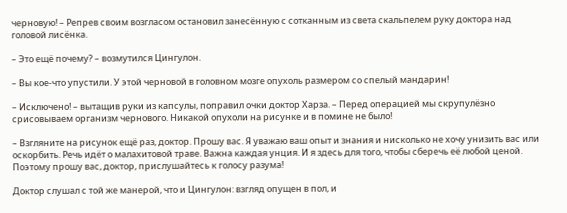черновую! – Репрев своим возгласом остановил занесённую с сотканным из света скальпелем руку доктора над головой лисёнка.

– Это ещё почему? – возмутился Цингулон.

– Вы кое-что упустили. У этой черновой в головном мозге опухоль размером со спелый мандарин!

– Исключено! – вытащив руки из капсулы, поправил очки доктор Харза. – Перед операцией мы скрупулёзно срисовываем организм чернового. Никакой опухоли на рисунке и в помине не было!

– Взгляните на рисунок ещё раз, доктор. Прошу вас. Я уважаю ваш опыт и знания и нисколько не хочу унизить вас или оскорбить. Речь идёт о малахитовой траве. Важна каждая унция. И я здесь для того, чтобы сберечь её любой ценой. Поэтому прошу вас, доктор, прислушайтесь к голосу разума!

Доктор слушал с той же манерой, что и Цингулон: взгляд опущен в пол, и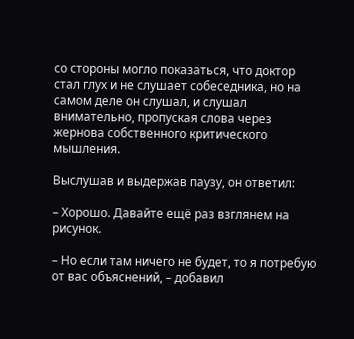со стороны могло показаться, что доктор стал глух и не слушает собеседника, но на самом деле он слушал, и слушал внимательно, пропуская слова через жернова собственного критического мышления.

Выслушав и выдержав паузу, он ответил:

– Хорошо. Давайте ещё раз взглянем на рисунок.

– Но если там ничего не будет, то я потребую от вас объяснений, – добавил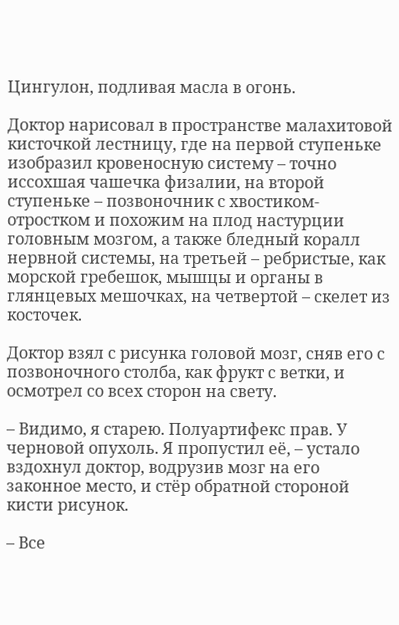Цингулон, подливая масла в огонь.

Доктор нарисовал в пространстве малахитовой кисточкой лестницу, где на первой ступеньке изобразил кровеносную систему – точно иссохшая чашечка физалии, на второй ступеньке – позвоночник с хвостиком-отростком и похожим на плод настурции головным мозгом, а также бледный коралл нервной системы, на третьей – ребристые, как морской гребешок, мышцы и органы в глянцевых мешочках, на четвертой – скелет из косточек.

Доктор взял с рисунка головой мозг, сняв его с позвоночного столба, как фрукт с ветки, и осмотрел со всех сторон на свету.

– Видимо, я старею. Полуартифекс прав. У черновой опухоль. Я пропустил её, – устало вздохнул доктор, водрузив мозг на его законное место, и стёр обратной стороной кисти рисунок.

– Все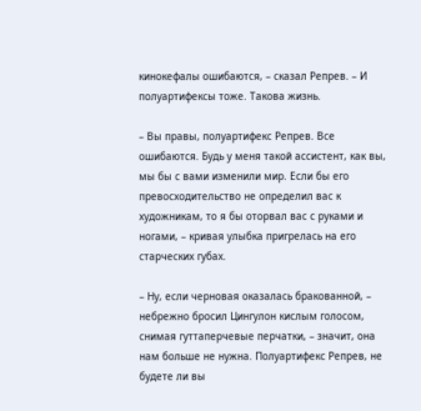кинокефалы ошибаются, – сказал Репрев. – И полуартифексы тоже. Такова жизнь.

– Вы правы, полуартифекс Репрев. Все ошибаются. Будь у меня такой ассистент, как вы, мы бы с вами изменили мир. Если бы его превосходительство не определил вас к художникам, то я бы оторвал вас с руками и ногами, – кривая улыбка пригрелась на его старческих губах.

– Ну, если черновая оказалась бракованной, – небрежно бросил Цингулон кислым голосом, снимая гуттаперчевые перчатки, – значит, она нам больше не нужна. Полуартифекс Репрев, не будете ли вы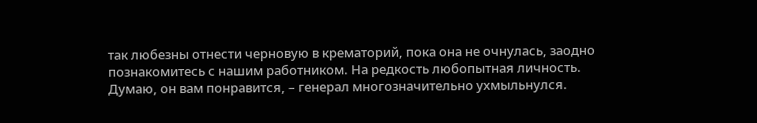так любезны отнести черновую в крематорий, пока она не очнулась, заодно познакомитесь с нашим работником. На редкость любопытная личность. Думаю, он вам понравится, – генерал многозначительно ухмыльнулся.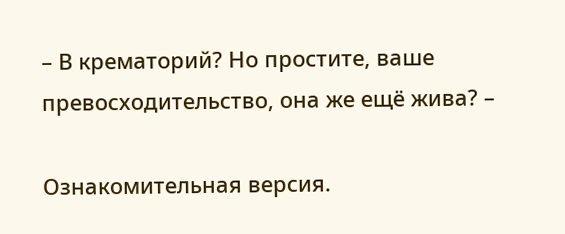– В крематорий? Но простите, ваше превосходительство, она же ещё жива? –

Ознакомительная версия.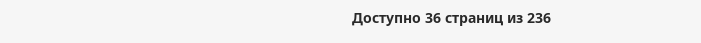Доступно 36 страниц из 236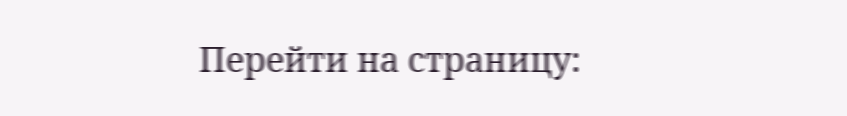Перейти на страницу: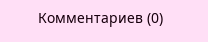Комментариев (0)